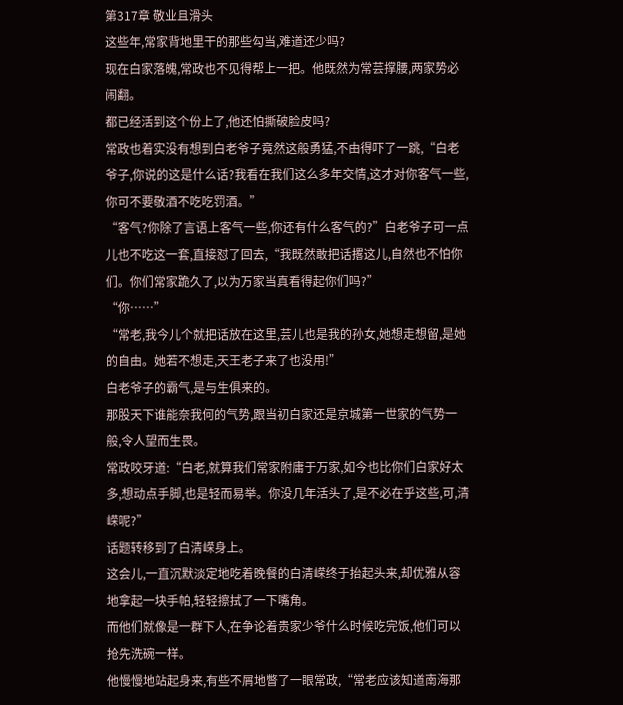第317章 敬业且滑头
这些年,常家背地里干的那些勾当,难道还少吗?
现在白家落魄,常政也不见得帮上一把。他既然为常芸撑腰,两家势必闹翻。
都已经活到这个份上了,他还怕撕破脸皮吗?
常政也着实没有想到白老爷子竟然这般勇猛,不由得吓了一跳,“白老爷子,你说的这是什么话?我看在我们这么多年交情,这才对你客气一些,你可不要敬酒不吃吃罚酒。”
“客气?你除了言语上客气一些,你还有什么客气的?”白老爷子可一点儿也不吃这一套,直接怼了回去,“我既然敢把话撂这儿,自然也不怕你们。你们常家跪久了,以为万家当真看得起你们吗?”
“你……”
“常老,我今儿个就把话放在这里,芸儿也是我的孙女,她想走想留,是她的自由。她若不想走,天王老子来了也没用!”
白老爷子的霸气,是与生俱来的。
那股天下谁能奈我何的气势,跟当初白家还是京城第一世家的气势一般,令人望而生畏。
常政咬牙道:“白老,就算我们常家附庸于万家,如今也比你们白家好太多,想动点手脚,也是轻而易举。你没几年活头了,是不必在乎这些,可,清嵘呢?”
话题转移到了白清嵘身上。
这会儿,一直沉默淡定地吃着晚餐的白清嵘终于抬起头来,却优雅从容地拿起一块手帕,轻轻擦拭了一下嘴角。
而他们就像是一群下人,在争论着贵家少爷什么时候吃完饭,他们可以抢先洗碗一样。
他慢慢地站起身来,有些不屑地瞥了一眼常政,“常老应该知道南海那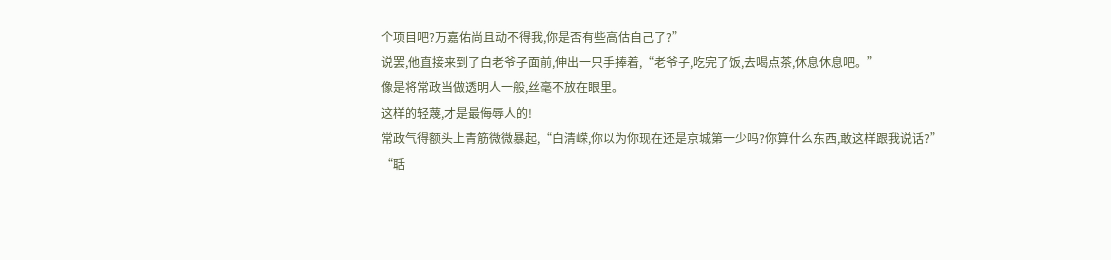个项目吧?万嘉佑尚且动不得我,你是否有些高估自己了?”
说罢,他直接来到了白老爷子面前,伸出一只手捧着,“老爷子,吃完了饭,去喝点茶,休息休息吧。”
像是将常政当做透明人一般,丝毫不放在眼里。
这样的轻蔑,才是最侮辱人的!
常政气得额头上青筋微微暴起,“白清嵘,你以为你现在还是京城第一少吗?你算什么东西,敢这样跟我说话?”
“聒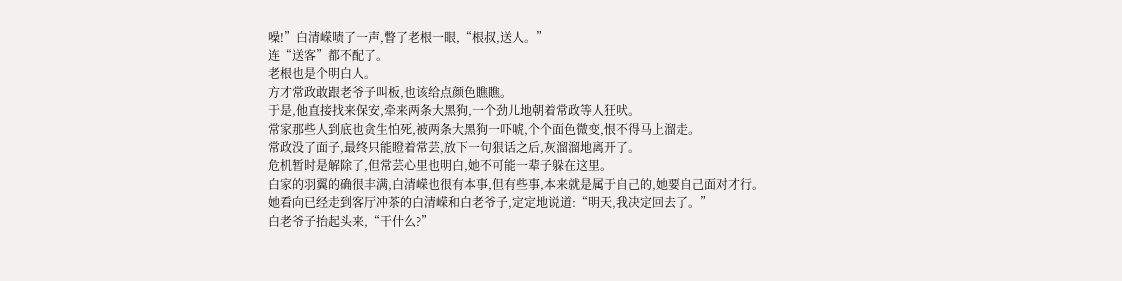噪!”白清嵘啧了一声,瞥了老根一眼,“根叔,送人。”
连“送客”都不配了。
老根也是个明白人。
方才常政敢跟老爷子叫板,也该给点颜色瞧瞧。
于是,他直接找来保安,牵来两条大黑狗,一个劲儿地朝着常政等人狂吠。
常家那些人到底也贪生怕死,被两条大黑狗一吓唬,个个面色微变,恨不得马上溜走。
常政没了面子,最终只能瞪着常芸,放下一句狠话之后,灰溜溜地离开了。
危机暂时是解除了,但常芸心里也明白,她不可能一辈子躲在这里。
白家的羽翼的确很丰满,白清嵘也很有本事,但有些事,本来就是属于自己的,她要自己面对才行。
她看向已经走到客厅冲茶的白清嵘和白老爷子,定定地说道:“明天,我决定回去了。”
白老爷子抬起头来,“干什么?”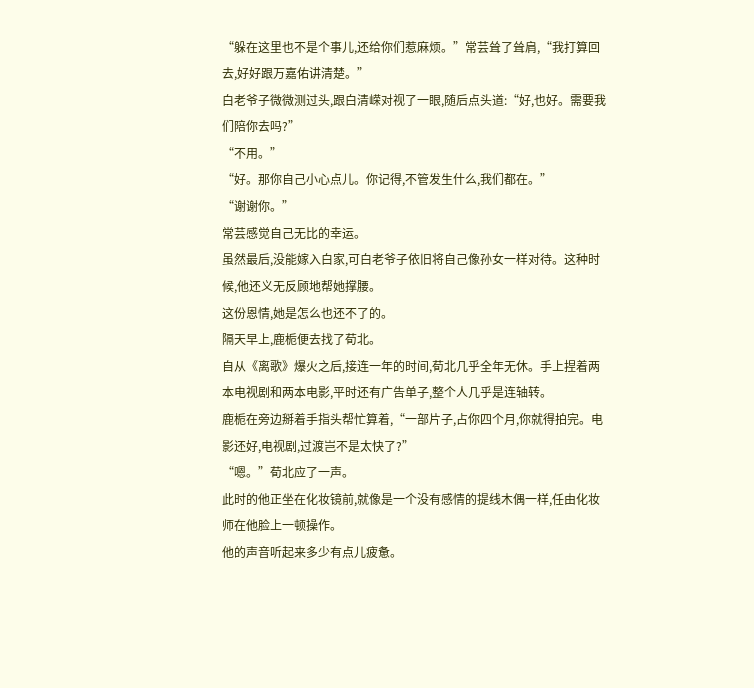“躲在这里也不是个事儿,还给你们惹麻烦。”常芸耸了耸肩,“我打算回去,好好跟万嘉佑讲清楚。”
白老爷子微微测过头,跟白清嵘对视了一眼,随后点头道:“好,也好。需要我们陪你去吗?”
“不用。”
“好。那你自己小心点儿。你记得,不管发生什么,我们都在。”
“谢谢你。”
常芸感觉自己无比的幸运。
虽然最后,没能嫁入白家,可白老爷子依旧将自己像孙女一样对待。这种时候,他还义无反顾地帮她撑腰。
这份恩情,她是怎么也还不了的。
隔天早上,鹿栀便去找了荀北。
自从《离歌》爆火之后,接连一年的时间,荀北几乎全年无休。手上捏着两本电视剧和两本电影,平时还有广告单子,整个人几乎是连轴转。
鹿栀在旁边掰着手指头帮忙算着,“一部片子,占你四个月,你就得拍完。电影还好,电视剧,过渡岂不是太快了?”
“嗯。”荀北应了一声。
此时的他正坐在化妆镜前,就像是一个没有感情的提线木偶一样,任由化妆师在他脸上一顿操作。
他的声音听起来多少有点儿疲惫。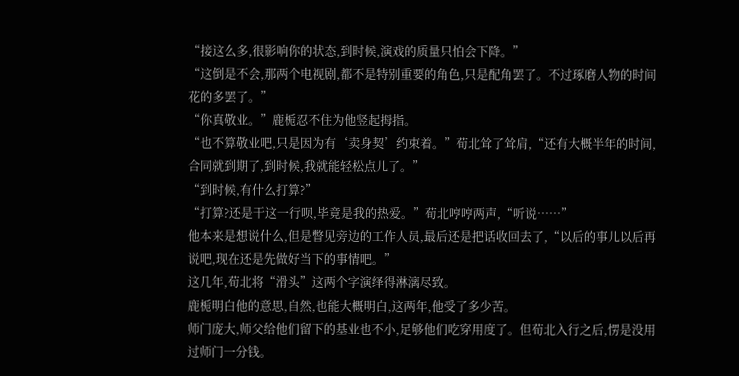“接这么多,很影响你的状态,到时候,演戏的质量只怕会下降。”
“这倒是不会,那两个电视剧,都不是特别重要的角色,只是配角罢了。不过琢磨人物的时间花的多罢了。”
“你真敬业。”鹿栀忍不住为他竖起拇指。
“也不算敬业吧,只是因为有‘卖身契’约束着。”荀北耸了耸肩,“还有大概半年的时间,合同就到期了,到时候,我就能轻松点儿了。”
“到时候,有什么打算?”
“打算?还是干这一行呗,毕竟是我的热爱。”荀北哼哼两声,“听说……”
他本来是想说什么,但是瞥见旁边的工作人员,最后还是把话收回去了,“以后的事儿以后再说吧,现在还是先做好当下的事情吧。”
这几年,荀北将“滑头”这两个字演绎得淋漓尽致。
鹿栀明白他的意思,自然,也能大概明白,这两年,他受了多少苦。
师门庞大,师父给他们留下的基业也不小,足够他们吃穿用度了。但荀北入行之后,愣是没用过师门一分钱。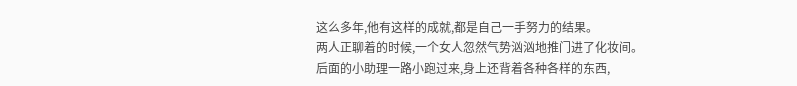这么多年,他有这样的成就,都是自己一手努力的结果。
两人正聊着的时候,一个女人忽然气势汹汹地推门进了化妆间。
后面的小助理一路小跑过来,身上还背着各种各样的东西,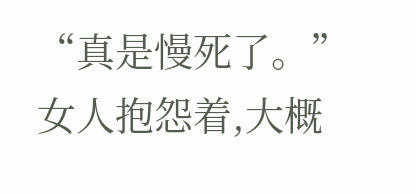“真是慢死了。”
女人抱怨着,大概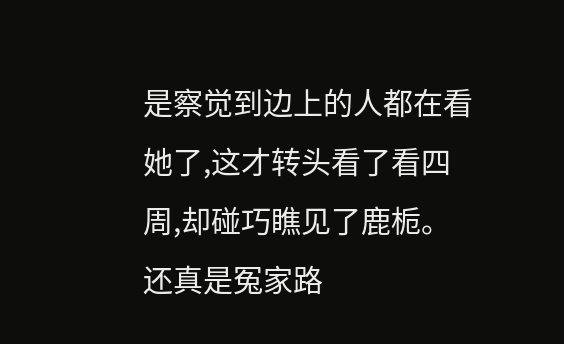是察觉到边上的人都在看她了,这才转头看了看四周,却碰巧瞧见了鹿栀。
还真是冤家路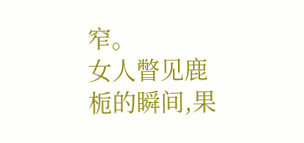窄。
女人瞥见鹿栀的瞬间,果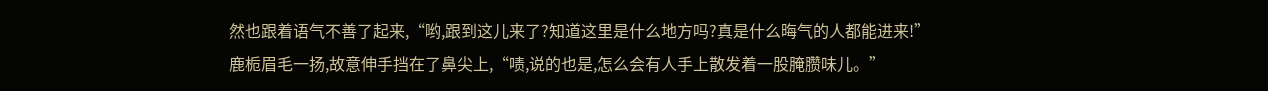然也跟着语气不善了起来,“哟,跟到这儿来了?知道这里是什么地方吗?真是什么晦气的人都能进来!”
鹿栀眉毛一扬,故意伸手挡在了鼻尖上,“啧,说的也是,怎么会有人手上散发着一股腌臜味儿。”